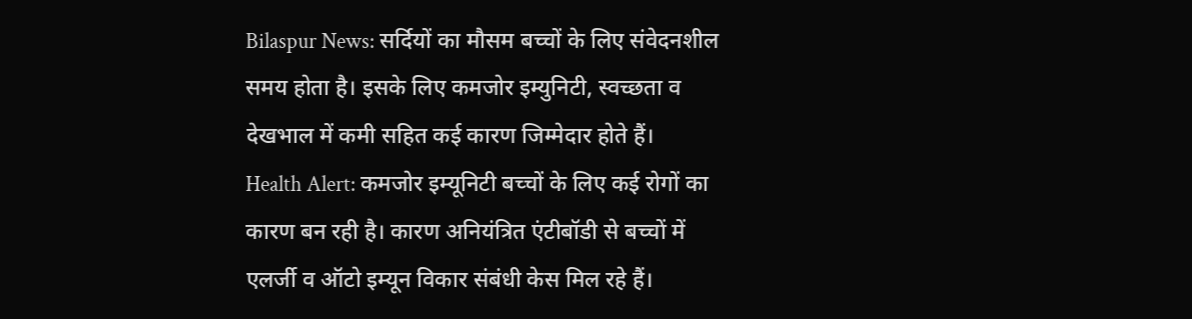Bilaspur News: सर्दियों का मौसम बच्चों के लिए संवेदनशील समय होता है। इसके लिए कमजोर इम्युनिटी, स्वच्छता व देखभाल में कमी सहित कई कारण जिम्मेदार होते हैं।
Health Alert: कमजोर इम्यूनिटी बच्चों के लिए कई रोगों का कारण बन रही है। कारण अनियंत्रित एंटीबॉडी से बच्चों में एलर्जी व ऑटो इम्यून विकार संबंधी केस मिल रहे हैं।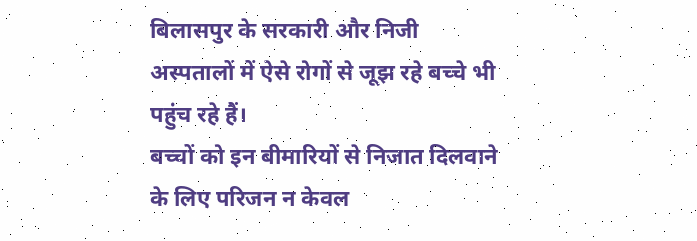बिलासपुर के सरकारी और निजी अस्पतालों में ऐसे रोगों से जूझ रहे बच्चे भी पहुंच रहे हैं।
बच्चों को इन बीमारियों से निजात दिलवाने के लिए परिजन न केवल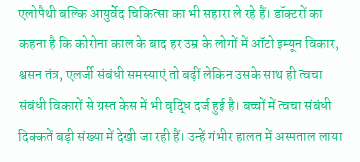एलोपैथी बल्कि आयुर्वेद चिकित्सा का भी सहारा ले रहे हैं। डॉक्टरों का कहना है कि कोरोना काल के बाद हर उम्र के लोगों में ऑटो इम्यून विकार, श्वसन तंत्र, एलर्जी संबंधी समस्याएं तो बढ़ीं लेकिन उसके साथ ही त्वचा संबंधी विकारों से ग्रस्त केस में भी वृद्धि दर्ज हुई है। बच्चों में त्वचा संबंधी दिक्कतें बड़ी संख्या में देखी जा रही हैं। उन्हें गंभीर हालत में अस्पताल लाया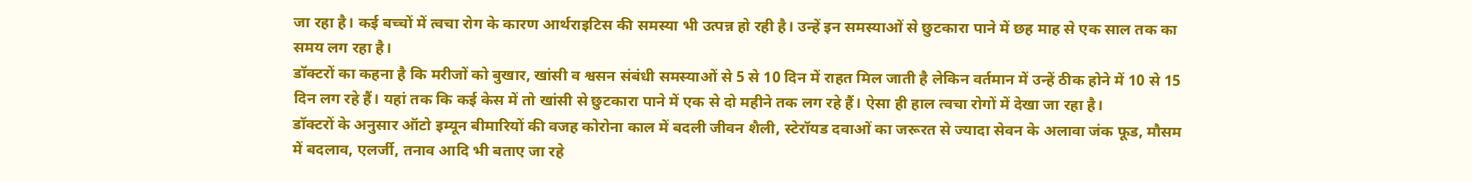जा रहा है। कई बच्चों में त्वचा रोग के कारण आर्थराइटिस की समस्या भी उत्पन्न हो रही है। उन्हें इन समस्याओं से छुटकारा पाने में छह माह से एक साल तक का समय लग रहा है।
डॉक्टरों का कहना है कि मरीजों को बुखार, खांसी व श्वसन संबंधी समस्याओं से 5 से 10 दिन में राहत मिल जाती है लेकिन वर्तमान में उन्हें ठीक होने में 10 से 15 दिन लग रहे हैं। यहां तक कि कई केस में तो खांसी से छुटकारा पाने में एक से दो महीने तक लग रहे हैं। ऐसा ही हाल त्वचा रोगों में देखा जा रहा है।
डॉक्टरों के अनुसार ऑटो इम्यून बीमारियों की वजह कोरोना काल में बदली जीवन शैली, स्टेरॉयड दवाओं का जरूरत से ज्यादा सेवन के अलावा जंक फूड, मौसम में बदलाव, एलर्जी, तनाव आदि भी बताए जा रहे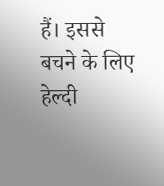हैं। इससे बचने के लिए हेल्दी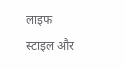लाइफ स्टाइल और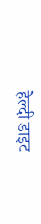हेल्दी डाइट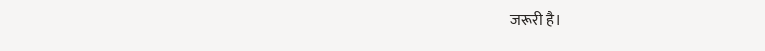जरूरी है।